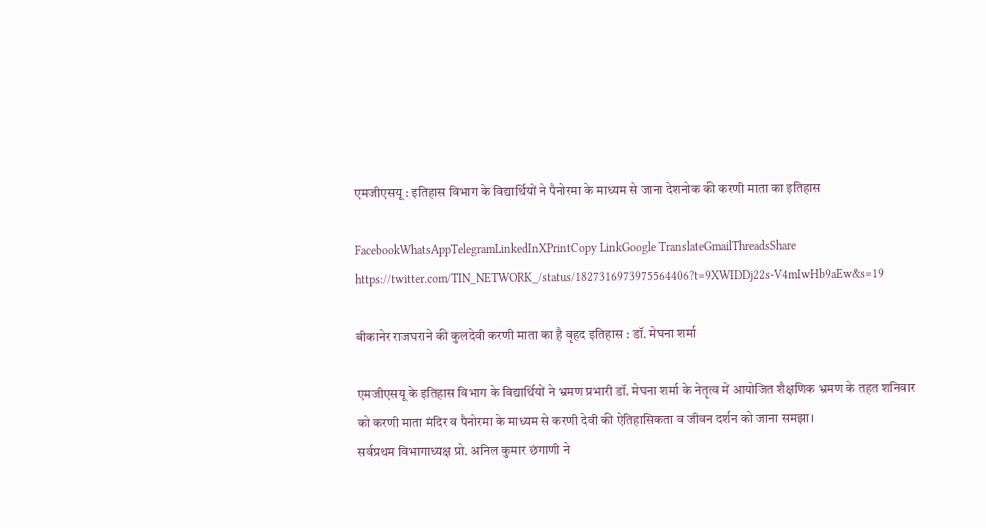एमजीएसयू : इतिहास विभाग के विद्यार्थियों ने पैनोरमा के माध्यम से जाना देशनोक की करणी माता का इतिहास

FacebookWhatsAppTelegramLinkedInXPrintCopy LinkGoogle TranslateGmailThreadsShare
https://twitter.com/TIN_NETWORK_/status/1827316973975564406?t=9XWIDDj22s-V4mIwHb9aEw&s=19

बीकानेर राजघराने की कुलदेवी करणी माता का है वृहद इतिहास : डॉ. मेघना शर्मा

एमजीएसयू के इतिहास विभाग के विद्यार्थियों ने भ्रमण प्रभारी डॉ. मेघना शर्मा के नेतृत्व में आयोजित शैक्षणिक भ्रमण के तहत शनिवार को करणी माता मंदिर व पैनोरमा के माध्यम से करणी देवी की ऐतिहासिकता व जीवन दर्शन को जाना समझा।
सर्वप्रथम विभागाध्यक्ष प्रो. अनिल कुमार छंगाणी ने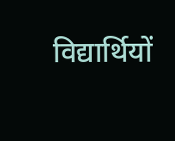विद्यार्थियों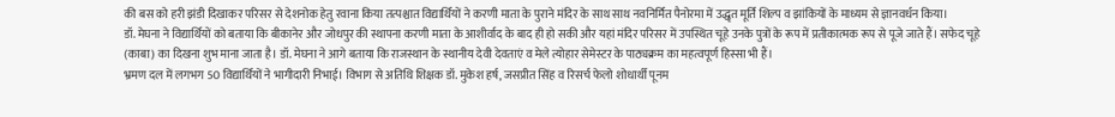की बस को हरी झंडी दिखाकर परिसर से देशनोक हेतु रवाना किया तत्पश्चात विद्यार्थियों ने करणी माता के पुराने मंदिर के साथ साथ नवनिर्मित पैनोरमा में उद्धृत मूर्ति शिल्प व झांकियों के माध्यम से ज्ञानवर्धन किया।
डॉ. मेघना ने विद्यार्थियों को बताया कि बीकानेर और जोधपुर की स्थापना करणी माता के आशीर्वाद के बाद ही हो सकी और यहां मंदिर परिसर में उपस्थित चूहे उनके पुत्रों के रूप में प्रतीकात्मक रूप से पूजे जाते हैं। सफेद चूहे (काबा) का दिखना शुभ माना जाता है। डॉ. मेघना ने आगे बताया कि राजस्थान के स्थानीय देवी देवताएं व मेले त्योहार सेमेस्टर के पाठ्यक्रम का महत्वपूर्ण हिस्सा भी हैं।
भ्रमण दल में लगभग 50 विद्यार्थियों ने भागीदारी निभाई। विभाग से अतिथि शिक्षक डॉ. मुकेश हर्ष, जसप्रीत सिंह व रिसर्च फेलो शोधार्थी पूनम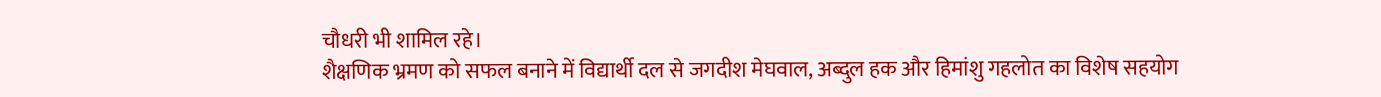चौधरी भी शामिल रहे।
शैक्षणिक भ्रमण को सफल बनाने में विद्यार्थी दल से जगदीश मेघवाल, अब्दुल हक और हिमांशु गहलोत का विशेष सहयोग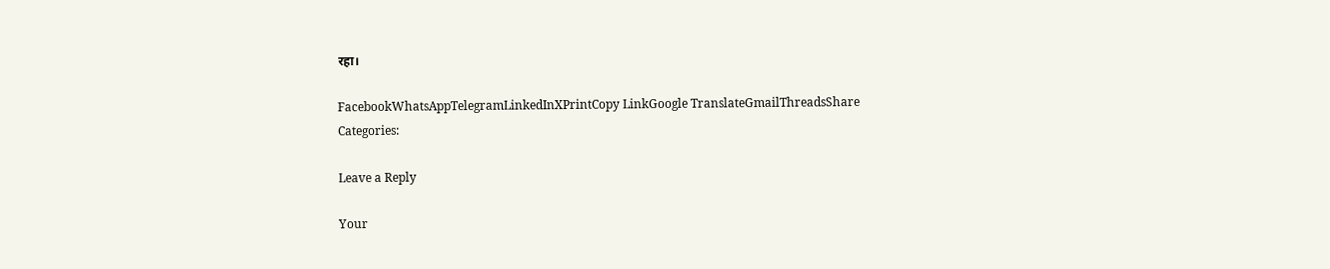रहा।

FacebookWhatsAppTelegramLinkedInXPrintCopy LinkGoogle TranslateGmailThreadsShare
Categories:

Leave a Reply

Your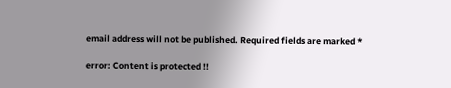email address will not be published. Required fields are marked *

error: Content is protected !!